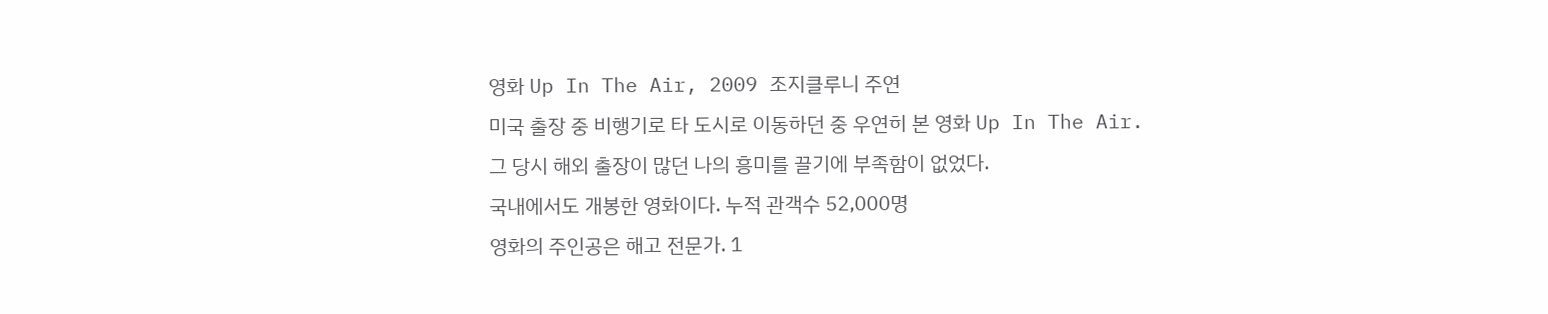영화 Up In The Air, 2009 조지클루니 주연
미국 출장 중 비행기로 타 도시로 이동하던 중 우연히 본 영화 Up In The Air.
그 당시 해외 출장이 많던 나의 흥미를 끌기에 부족함이 없었다.
국내에서도 개봉한 영화이다. 누적 관객수 52,000명
영화의 주인공은 해고 전문가. 1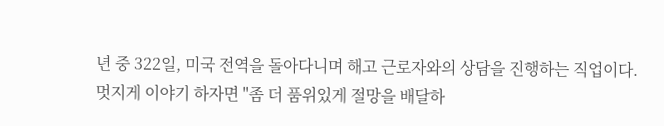년 중 322일, 미국 전역을 돌아다니며 해고 근로자와의 상담을 진행하는 직업이다.
멋지게 이야기 하자면 "좀 더 품위있게 절망을 배달하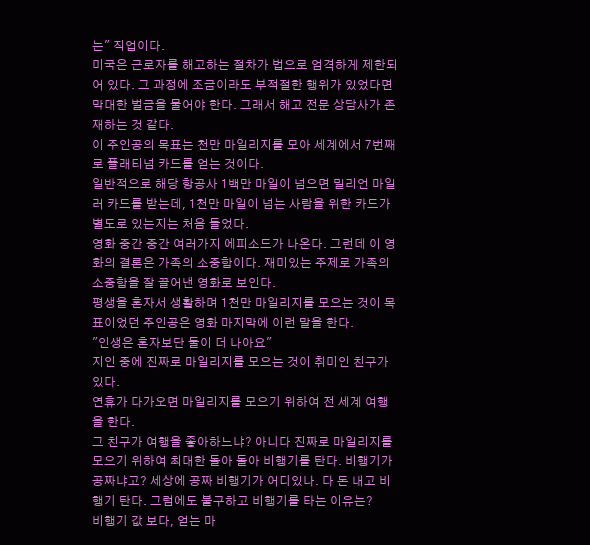는" 직업이다.
미국은 근로자를 해고하는 절차가 법으로 엄격하게 제한되어 있다. 그 과정에 조금이라도 부적절한 행위가 있었다면 막대한 벌금을 물어야 한다. 그래서 해고 전문 상담사가 존재하는 것 같다.
이 주인공의 목표는 천만 마일리지를 모아 세계에서 7번째로 플래티넘 카드를 얻는 것이다.
일반적으로 해당 항공사 1백만 마일이 넘으면 밀리언 마일러 카드를 받는데, 1천만 마일이 넘는 사람을 위한 카드가 별도로 있는지는 처음 들었다.
영화 중간 중간 여러가지 에피소드가 나온다. 그런데 이 영화의 결론은 가족의 소중함이다. 재미있는 주제로 가족의 소중함을 잘 끌어낸 영화로 보인다.
평생을 혼자서 생활하며 1천만 마일리지를 모으는 것이 목표이었던 주인공은 영화 마지막에 이런 말을 한다.
"인생은 혼자보단 둘이 더 나아요"
지인 중에 진짜로 마일리지를 모으는 것이 취미인 친구가 있다.
연휴가 다가오면 마일리지를 모으기 위하여 전 세계 여행을 한다.
그 친구가 여행을 좋아하느냐? 아니다 진짜로 마일리지를 모으기 위하여 최대한 돌아 돌아 비행기를 탄다. 비행기가 공짜냐고? 세상에 공짜 비행기가 어디있나. 다 돈 내고 비행기 탄다. 그럼에도 불구하고 비행기를 타는 이유는?
비행기 값 보다, 얻는 마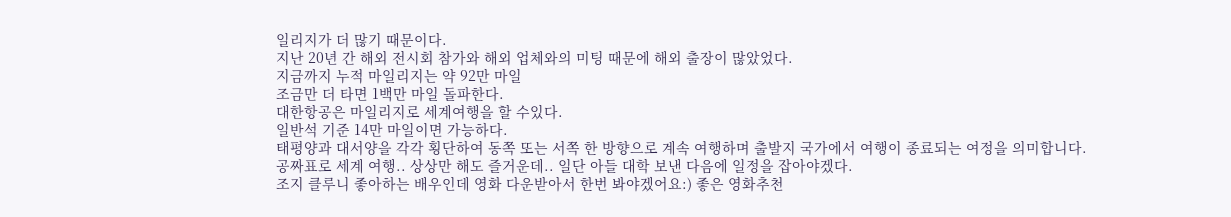일리지가 더 많기 때문이다.
지난 20년 간 해외 전시회 참가와 해외 업체와의 미팅 때문에 해외 출장이 많았었다.
지금까지 누적 마일리지는 약 92만 마일
조금만 더 타면 1백만 마일 돌파한다.
대한항공은 마일리지로 세계여행을 할 수있다.
일반석 기준 14만 마일이면 가능하다.
태평양과 대서양을 각각 횡단하여 동쪽 또는 서쪽 한 방향으로 계속 여행하며 출발지 국가에서 여행이 종료되는 여정을 의미합니다.
공짜표로 세계 여행.. 상상만 해도 즐거운데.. 일단 아들 대학 보낸 다음에 일정을 잡아야겠다.
조지 클루니 좋아하는 배우인데 영화 다운받아서 한번 봐야겠어요:) 좋은 영화추천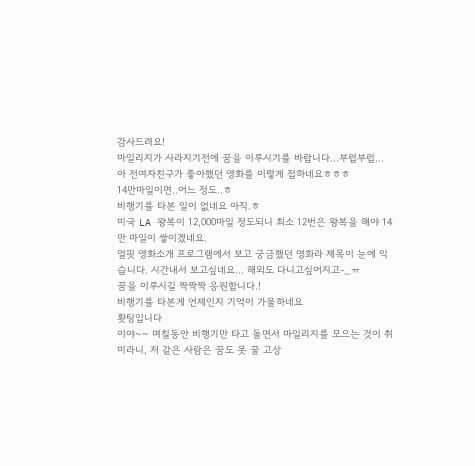감사드려요!
마일리지가 사라지기전에 꿈을 이루시기를 바랍니다...부럽부럽...
아 전여자친구가 좋아했던 영화를 이렇게 접하네요ㅎㅎㅎ
14만마일이면..어느 정도..ㅎ
비행기를 타본 일이 없네요 아직.ㅎ
미국 LA 왕복이 12,000마일 정도되니 최소 12번은 왕복을 해야 14만 마일이 쌓이겠네요.
얼핏 영화소개 프로그램에서 보고 궁금했던 영화라 제목이 눈에 익습니다. 시간내서 보고싶네요... 해외도 다니고싶어지고-_ㅠ
꿈을 이루시길 짝짝짝 응원합니다.!
비행기를 타본게 언제인지 기억이 가물하네요
홧팅입니다
이야~~ 며칠동안 비행기만 타고 돌면서 마일리지를 모으는 것이 취미라니, 저 같은 사람은 꿈도 못 꿀 고상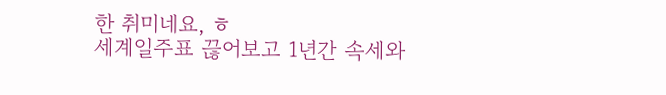한 취미네요, ㅎ
세계일주표 끊어보고 1년간 속세와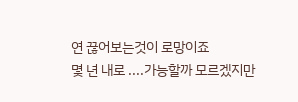연 끊어보는것이 로망이죠
몇 년 내로 ....가능할까 모르겠지만